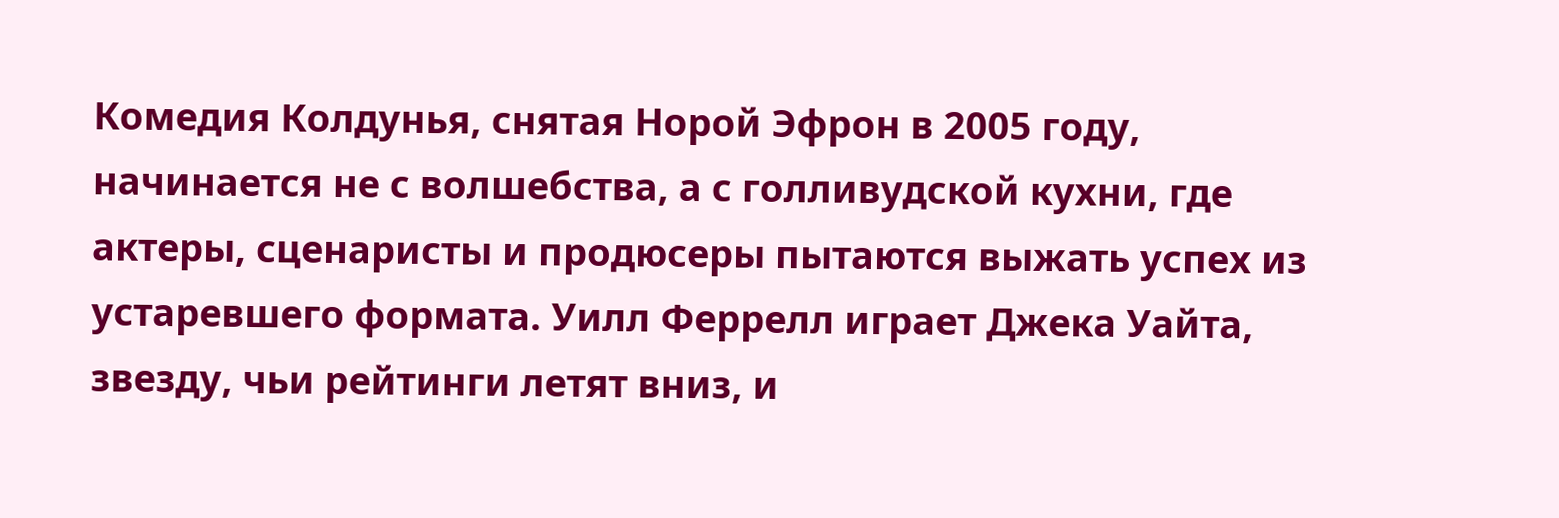Комедия Колдунья, снятая Норой Эфрон в 2005 году, начинается не с волшебства, а с голливудской кухни, где актеры, сценаристы и продюсеры пытаются выжать успех из устаревшего формата. Уилл Феррелл играет Джека Уайта, звезду, чьи рейтинги летят вниз, и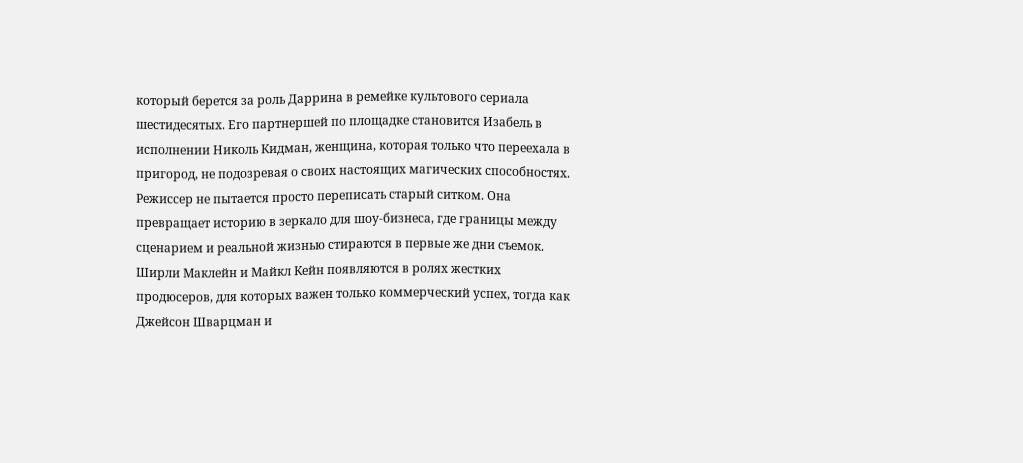который берется за роль Даррина в ремейке культового сериала шестидесятых. Его партнершей по площадке становится Изабель в исполнении Николь Кидман, женщина, которая только что переехала в пригород, не подозревая о своих настоящих магических способностях. Режиссер не пытается просто переписать старый ситком. Она превращает историю в зеркало для шоу-бизнеса, где границы между сценарием и реальной жизнью стираются в первые же дни съемок. Ширли Маклейн и Майкл Кейн появляются в ролях жестких продюсеров, для которых важен только коммерческий успех, тогда как Джейсон Шварцман и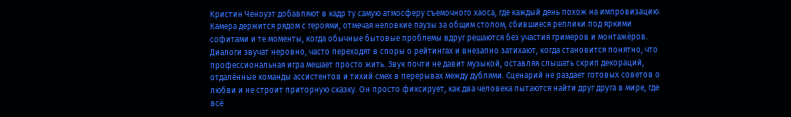Кристин Ченоуэт добавляют в кадр ту самую атмосферу съемочного хаоса, где каждый день похож на импровизацию. Камера держится рядом с героями, отмечая неловкие паузы за общим столом, сбившиеся реплики под яркими софитами и те моменты, когда обычные бытовые проблемы вдруг решаются без участия гримеров и монтажёров. Диалоги звучат неровно, часто переходят в споры о рейтингах и внезапно затихают, когда становится понятно, что профессиональная игра мешает просто жить. Звук почти не давит музыкой, оставляя слышать скрип декораций, отдалённые команды ассистентов и тихий смех в перерывах между дублями. Сценарий не раздает готовых советов о любви и не строит приторную сказку. Он просто фиксирует, как два человека пытаются найти друг друга в мире, где всё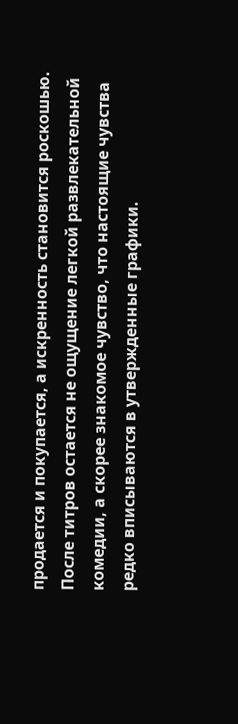продается и покупается, а искренность становится роскошью. После титров остается не ощущение легкой развлекательной комедии, а скорее знакомое чувство, что настоящие чувства редко вписываются в утвержденные графики.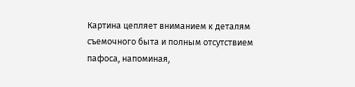Картина цепляет вниманием к деталям съемочного быта и полным отсутствием пафоса, напоминая,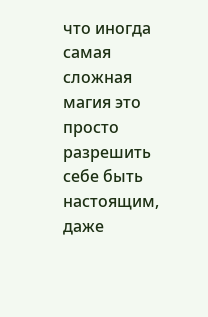что иногда самая сложная магия это просто разрешить себе быть настоящим, даже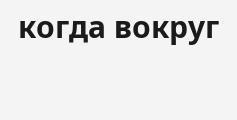когда вокруг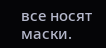все носят маски.